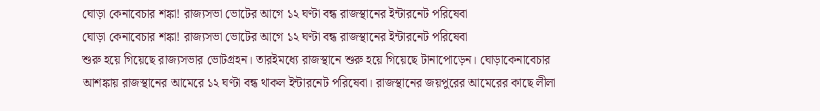ঘোড়া কেনাবেচার শঙ্কা! রাজ্যসভা ভোটের আগে ১২ ঘণ্টা বন্ধ রাজস্থানের ইন্টারনেট পরিষেবা
ঘোড়া কেনাবেচার শঙ্কা! রাজ্যসভা ভোটের আগে ১২ ঘণ্টা বন্ধ রাজস্থানের ইন্টারনেট পরিষেবা
শুরু হয়ে গিয়েছে রাজ্যসভার ভোটগ্রহন। তারইমধ্যে রাজস্থানে শুরু হয়ে গিয়েছে টানাপোড়েন। ঘোড়াকেনাবেচার আশঙ্কায় রাজস্থানের আমেরে ১২ ঘণ্টা বন্ধ থাকল ইন্টারনেট পরিষেবা। রাজস্থানের জয়পুরের আমেরের কাছে লীলা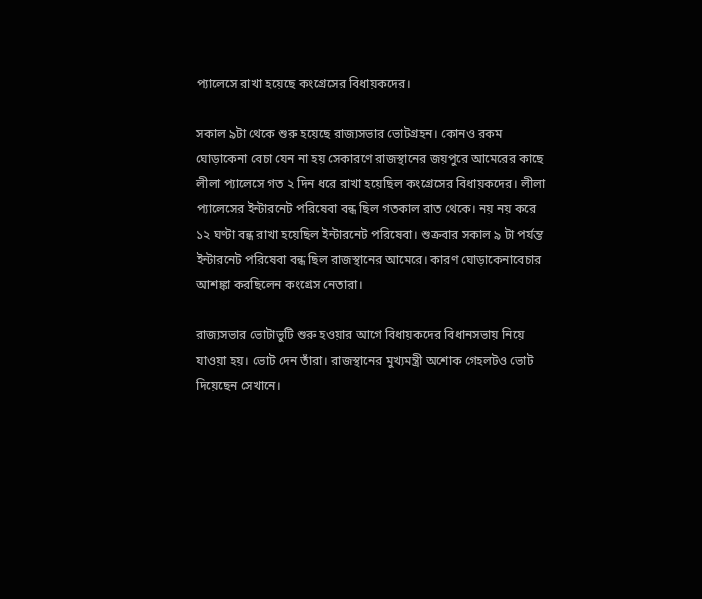প্যালেসে রাখা হয়েছে কংগ্রেসের বিধায়কদের।

সকাল ৯টা থেকে শুরু হয়েছে রাজ্যসভার ভোটগ্রহন। কোনও রকম ঘোড়াকেনা বেচা যেন না হয় সেকারণে রাজস্থানের জয়পুরে আমেরের কাছে লীলা প্যালেসে গত ২ দিন ধরে রাখা হয়েছিল কংগ্রেসের বিধায়কদের। লীলা প্যালেসের ইন্টারনেট পরিষেবা বন্ধ ছিল গতকাল রাত থেকে। নয় নয় করে ১২ ঘণ্টা বন্ধ রাখা হয়েছিল ইন্টারনেট পরিষেবা। শুক্রবার সকাল ৯ টা পর্যন্ত ইন্টারনেট পরিষেবা বন্ধ ছিল রাজস্থানের আমেরে। কারণ ঘোড়াকেনাবেচার আশঙ্কা করছিলেন কংগ্রেস নেতারা।

রাজ্যসভার ভোটাভুটি শুরু হওয়ার আগে বিধায়কদের বিধানসভায় নিয়ে যাওয়া হয়। ভোট দেন তাঁরা। রাজস্থানের মুখ্যমন্ত্রী অশোক গেহলটও ভোট দিয়েছেন সেখানে।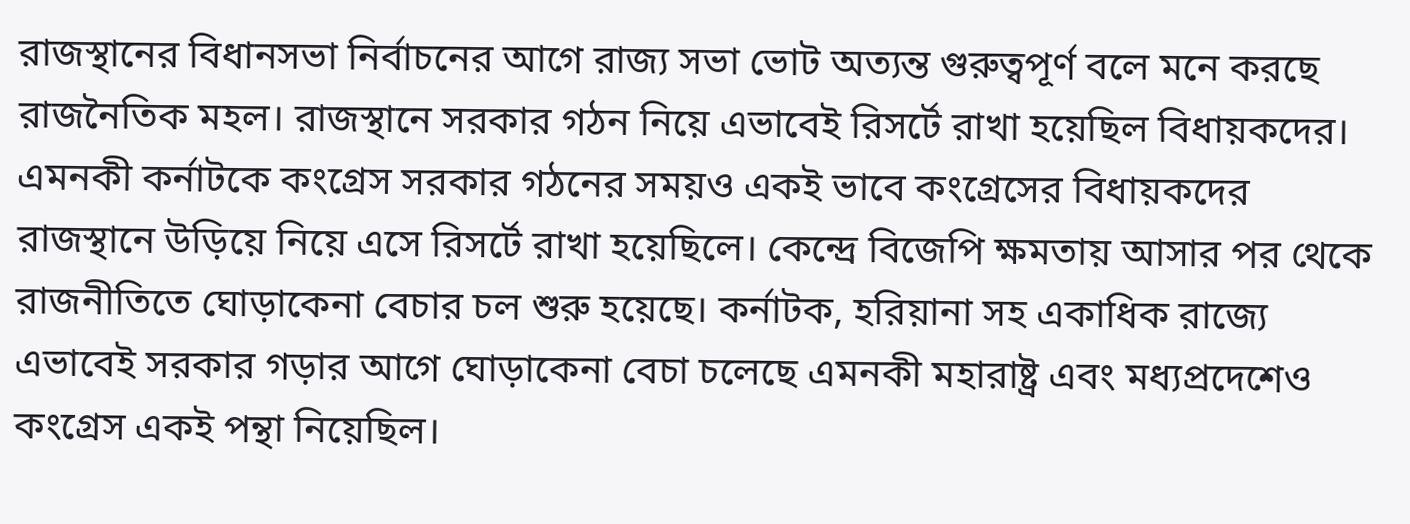রাজস্থানের বিধানসভা নির্বাচনের আগে রাজ্য সভা ভোট অত্যন্ত গুরুত্বপূর্ণ বলে মনে করছে রাজনৈতিক মহল। রাজস্থানে সরকার গঠন নিয়ে এভাবেই রিসর্টে রাখা হয়েছিল বিধায়কদের। এমনকী কর্নাটকে কংগ্রেস সরকার গঠনের সময়ও একই ভাবে কংগ্রেসের বিধায়কদের রাজস্থানে উড়িয়ে নিয়ে এসে রিসর্টে রাখা হয়েছিলে। কেন্দ্রে বিজেপি ক্ষমতায় আসার পর থেকে রাজনীতিতে ঘোড়াকেনা বেচার চল শুরু হয়েছে। কর্নাটক, হরিয়ানা সহ একাধিক রাজ্যে এভাবেই সরকার গড়ার আগে ঘোড়াকেনা বেচা চলেছে এমনকী মহারাষ্ট্র এবং মধ্যপ্রদেশেও কংগ্রেস একই পন্থা নিয়েছিল।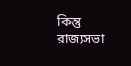কিন্তু রাজ্যসভা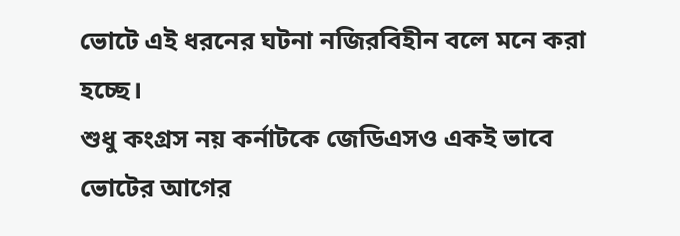ভোটে এই ধরনের ঘটনা নজিরবিহীন বলে মনে করা হচ্ছে।
শুধু কংগ্রস নয় কর্নাটকে জেডিএসও একই ভাবে ভোটের আগের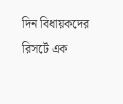দিন বিধায়কদের রিসর্টে এক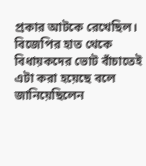প্রকার আটকে রেখেছিল। বিজেপির হাত থেকে বিধায়কদের ভোট বাঁচাতেই এটা করা হয়েছে বলে জানিয়েছিলেন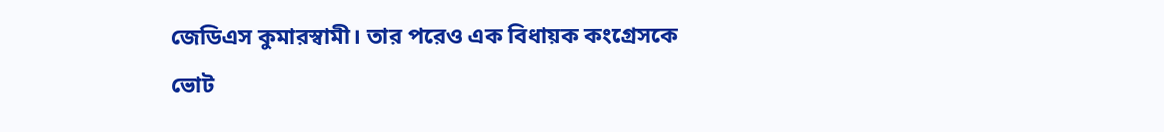জেডিএস কুমারস্বামী। তার পরেও এক বিধায়ক কংগ্রেসকে ভোট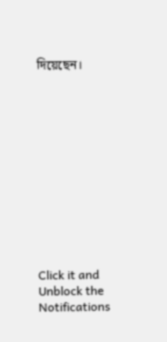দিয়েছেন।












Click it and Unblock the Notifications